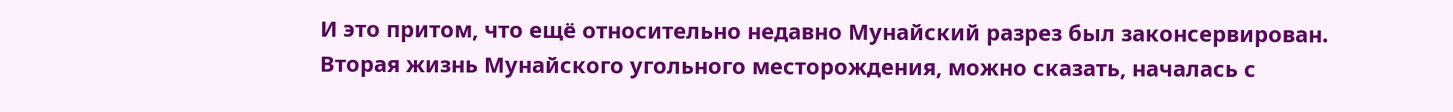И это притом, что ещё относительно недавно Мунайский разрез был законсервирован.
Вторая жизнь Мунайского угольного месторождения, можно сказать, началась с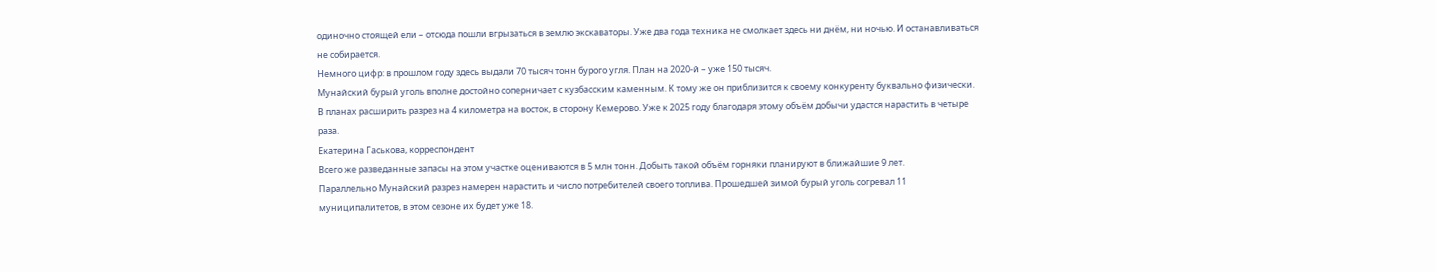одиночно стоящей ели – отсюда пошли вгрызаться в землю экскаваторы. Уже два года техника не смолкает здесь ни днём, ни ночью. И останавливаться не собирается.
Немного цифр: в прошлом году здесь выдали 70 тысяч тонн бурого угля. План на 2020-й – уже 150 тысяч.
Мунайский бурый уголь вполне достойно соперничает с кузбасским каменным. К тому же он приблизится к своему конкуренту буквально физически. В планах расширить разрез на 4 километра на восток, в сторону Кемерово. Уже к 2025 году благодаря этому объём добычи удастся нарастить в четыре раза.
Екатерина Гаськова, корреспондент
Всего же разведанные запасы на этом участке оцениваются в 5 млн тонн. Добыть такой объём горняки планируют в ближайшие 9 лет.
Параллельно Мунайский разрез намерен нарастить и число потребителей своего топлива. Прошедшей зимой бурый уголь согревал 11 муниципалитетов, в этом сезоне их будет уже 18.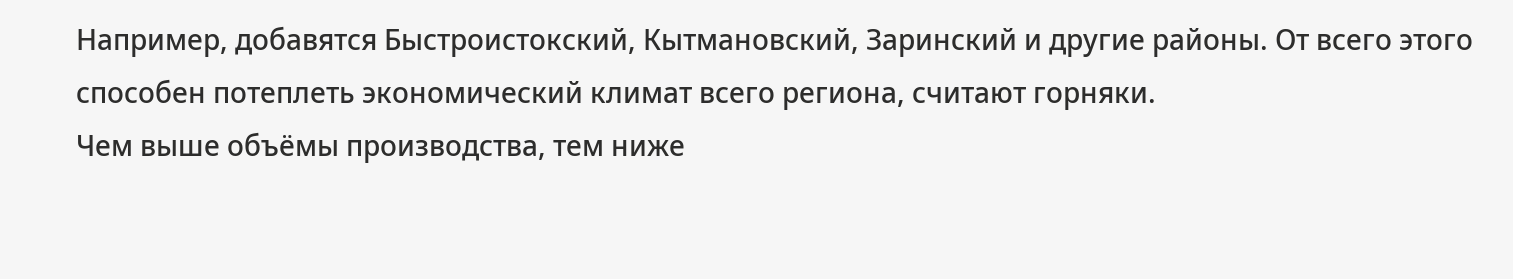Например, добавятся Быстроистокский, Кытмановский, Заринский и другие районы. От всего этого способен потеплеть экономический климат всего региона, считают горняки.
Чем выше объёмы производства, тем ниже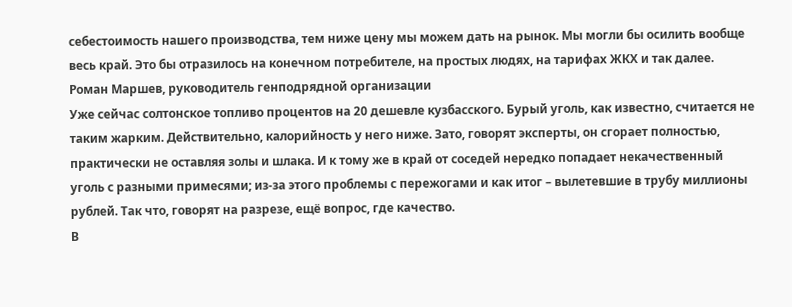себестоимость нашего производства, тем ниже цену мы можем дать на рынок. Мы могли бы осилить вообще весь край. Это бы отразилось на конечном потребителе, на простых людях, на тарифах ЖКХ и так далее.
Роман Маршев, руководитель генподрядной организации
Уже сейчас солтонское топливо процентов на 20 дешевле кузбасского. Бурый уголь, как известно, считается не таким жарким. Действительно, калорийность у него ниже. Зато, говорят эксперты, он сгорает полностью, практически не оставляя золы и шлака. И к тому же в край от соседей нередко попадает некачественный уголь с разными примесями; из-за этого проблемы с пережогами и как итог – вылетевшие в трубу миллионы рублей. Так что, говорят на разрезе, ещё вопрос, где качество.
В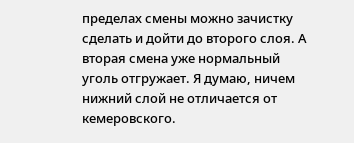пределах смены можно зачистку сделать и дойти до второго слоя. А вторая смена уже нормальный уголь отгружает. Я думаю, ничем нижний слой не отличается от кемеровского.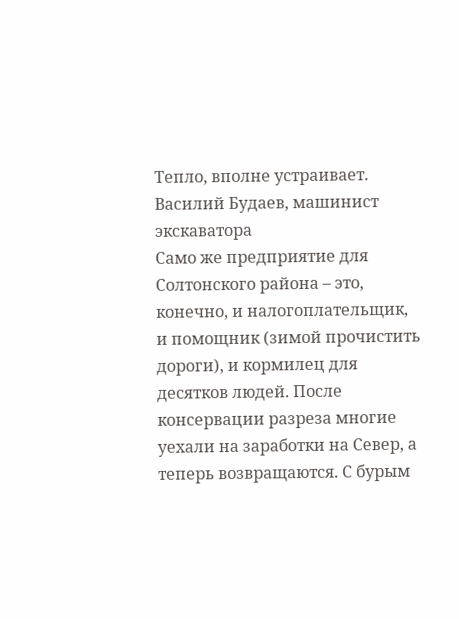Тепло, вполне устраивает.
Василий Будаев, машинист экскаватора
Само же предприятие для Солтонского района – это, конечно, и налогоплательщик, и помощник (зимой прочистить дороги), и кормилец для десятков людей. После консервации разреза многие уехали на заработки на Север, а теперь возвращаются. С бурым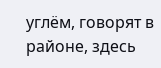углём, говорят в районе, здесь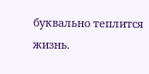буквально теплится жизнь.